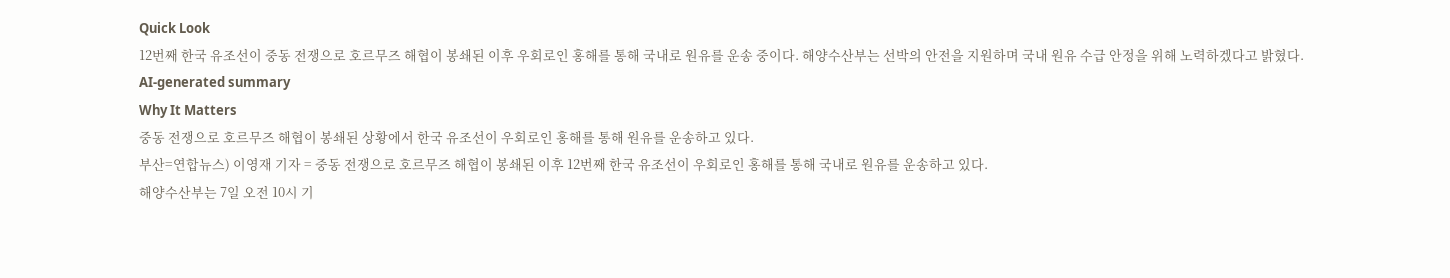Quick Look
12번째 한국 유조선이 중동 전쟁으로 호르무즈 해협이 봉쇄된 이후 우회로인 홍해를 통해 국내로 원유를 운송 중이다. 해양수산부는 선박의 안전을 지원하며 국내 원유 수급 안정을 위해 노력하겠다고 밝혔다.
AI-generated summary
Why It Matters
중동 전쟁으로 호르무즈 해협이 봉쇄된 상황에서 한국 유조선이 우회로인 홍해를 통해 원유를 운송하고 있다.
부산=연합뉴스) 이영재 기자 = 중동 전쟁으로 호르무즈 해협이 봉쇄된 이후 12번째 한국 유조선이 우회로인 홍해를 통해 국내로 원유를 운송하고 있다.
해양수산부는 7일 오전 10시 기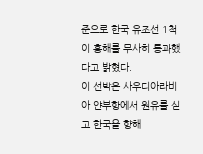준으로 한국 유조선 1척이 홍해를 무사히 통과했다고 밝혔다.
이 선박은 사우디아라비아 얀부항에서 원유를 싣고 한국을 향해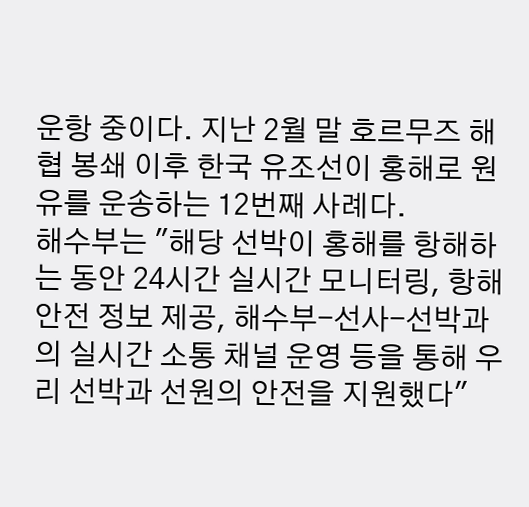운항 중이다. 지난 2월 말 호르무즈 해협 봉쇄 이후 한국 유조선이 홍해로 원유를 운송하는 12번째 사례다.
해수부는 "해당 선박이 홍해를 항해하는 동안 24시간 실시간 모니터링, 항해 안전 정보 제공, 해수부-선사-선박과의 실시간 소통 채널 운영 등을 통해 우리 선박과 선원의 안전을 지원했다"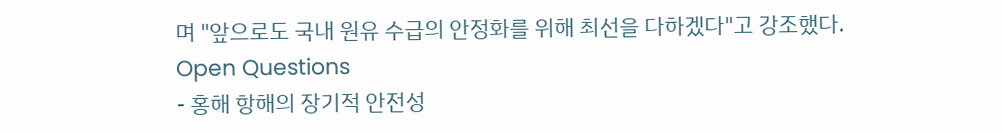며 "앞으로도 국내 원유 수급의 안정화를 위해 최선을 다하겠다"고 강조했다.
Open Questions
- 홍해 항해의 장기적 안전성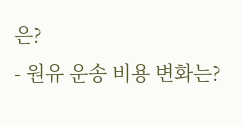은?
- 원유 운송 비용 변화는?